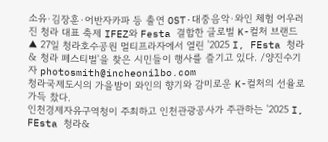소유·김장훈·어반자카파 등 출연 OST·대중음악·와인 체험 어우러진 청라 대표 축제 IFEZ와 Festa 결합한 글로벌 K-컬처 브랜드
▲ 27일 청라호수공원 멀티프라자에서 열린 '2025 I, FEsta 청라 & 청라 페스티벌'을 찾은 시민들이 행사를 즐기고 있다. /양진수기자 photosmith@incheonilbo.com
청라국제도시의 가을밤이 와인의 향기와 감미로운 K-컬처의 선율로 가득 찼다.
인천경제자유구역청이 주최하고 인천관광공사가 주관하는 '2025 I, FEsta 청라&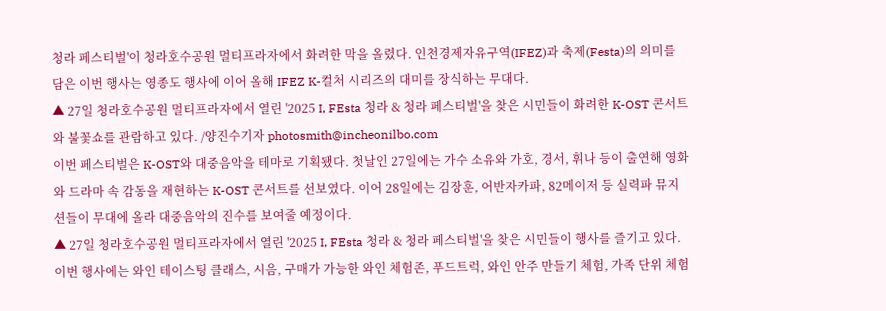청라 페스티벌'이 청라호수공원 멀티프라자에서 화려한 막을 올렸다. 인천경제자유구역(IFEZ)과 축제(Festa)의 의미를 담은 이번 행사는 영종도 행사에 이어 올해 IFEZ K-컬처 시리즈의 대미를 장식하는 무대다.
▲ 27일 청라호수공원 멀티프라자에서 열린 '2025 I, FEsta 청라 & 청라 페스티벌'을 찾은 시민들이 화려한 K-OST 콘서트와 불꽃쇼를 관람하고 있다. /양진수기자 photosmith@incheonilbo.com
이번 페스티벌은 K-OST와 대중음악을 테마로 기획됐다. 첫날인 27일에는 가수 소유와 가호, 경서, 휘나 등이 출연해 영화와 드라마 속 감동을 재현하는 K-OST 콘서트를 선보였다. 이어 28일에는 김장훈, 어반자카파, 82메이저 등 실력파 뮤지션들이 무대에 올라 대중음악의 진수를 보여줄 예정이다.
▲ 27일 청라호수공원 멀티프라자에서 열린 '2025 I, FEsta 청라 & 청라 페스티벌'을 찾은 시민들이 행사를 즐기고 있다. 이번 행사에는 와인 테이스팅 클래스, 시음, 구매가 가능한 와인 체험존, 푸드트럭, 와인 안주 만들기 체험, 가족 단위 체험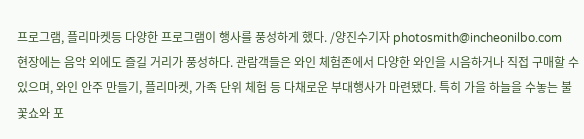프로그램, 플리마켓등 다양한 프로그램이 행사를 풍성하게 했다. /양진수기자 photosmith@incheonilbo.com
현장에는 음악 외에도 즐길 거리가 풍성하다. 관람객들은 와인 체험존에서 다양한 와인을 시음하거나 직접 구매할 수 있으며, 와인 안주 만들기, 플리마켓, 가족 단위 체험 등 다채로운 부대행사가 마련됐다. 특히 가을 하늘을 수놓는 불꽃쇼와 포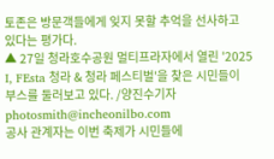토존은 방문객들에게 잊지 못할 추억을 선사하고 있다는 평가다.
▲ 27일 청라호수공원 멀티프라자에서 열린 '2025 I, FEsta 청라 & 청라 페스티벌'을 찾은 시민들이 부스를 둘러보고 있다. /양진수기자 photosmith@incheonilbo.com
공사 관계자는 이번 축제가 시민들에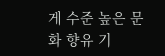게 수준 높은 문화 향유 기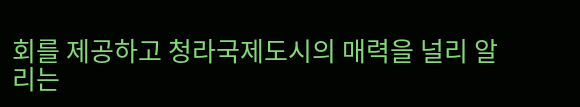회를 제공하고 청라국제도시의 매력을 널리 알리는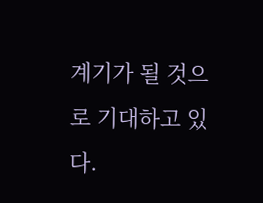계기가 될 것으로 기대하고 있다.